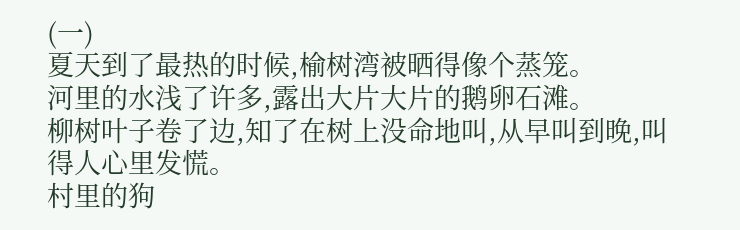(一)
夏天到了最热的时候,榆树湾被晒得像个蒸笼。
河里的水浅了许多,露出大片大片的鹅卵石滩。
柳树叶子卷了边,知了在树上没命地叫,从早叫到晚,叫得人心里发慌。
村里的狗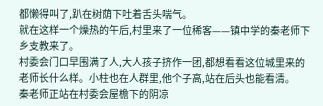都懒得叫了,趴在树荫下吐着舌头喘气。
就在这样一个燥热的午后,村里来了一位稀客——镇中学的秦老师下乡支教来了。
村委会门口早围满了人,大人孩子挤作一团,都想看看这位城里来的老师长什么样。小柱也在人群里,他个子高,站在后头也能看清。
秦老师正站在村委会屋檐下的阴凉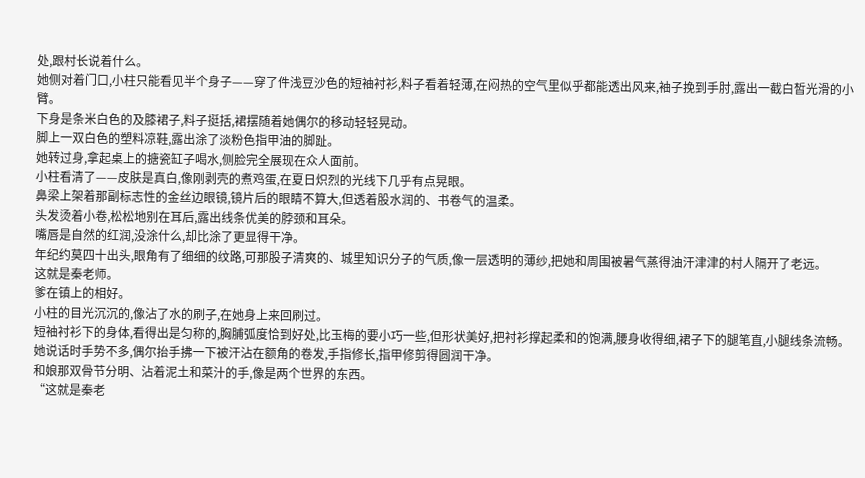处,跟村长说着什么。
她侧对着门口,小柱只能看见半个身子——穿了件浅豆沙色的短袖衬衫,料子看着轻薄,在闷热的空气里似乎都能透出风来,袖子挽到手肘,露出一截白皙光滑的小臂。
下身是条米白色的及膝裙子,料子挺括,裙摆随着她偶尔的移动轻轻晃动。
脚上一双白色的塑料凉鞋,露出涂了淡粉色指甲油的脚趾。
她转过身,拿起桌上的搪瓷缸子喝水,侧脸完全展现在众人面前。
小柱看清了——皮肤是真白,像刚剥壳的煮鸡蛋,在夏日炽烈的光线下几乎有点晃眼。
鼻梁上架着那副标志性的金丝边眼镜,镜片后的眼睛不算大,但透着股水润的、书卷气的温柔。
头发烫着小卷,松松地别在耳后,露出线条优美的脖颈和耳朵。
嘴唇是自然的红润,没涂什么,却比涂了更显得干净。
年纪约莫四十出头,眼角有了细细的纹路,可那股子清爽的、城里知识分子的气质,像一层透明的薄纱,把她和周围被暑气蒸得油汗津津的村人隔开了老远。
这就是秦老师。
爹在镇上的相好。
小柱的目光沉沉的,像沾了水的刷子,在她身上来回刷过。
短袖衬衫下的身体,看得出是匀称的,胸脯弧度恰到好处,比玉梅的要小巧一些,但形状美好,把衬衫撑起柔和的饱满,腰身收得细,裙子下的腿笔直,小腿线条流畅。
她说话时手势不多,偶尔抬手拂一下被汗沾在额角的卷发,手指修长,指甲修剪得圆润干净。
和娘那双骨节分明、沾着泥土和菜汁的手,像是两个世界的东西。
“这就是秦老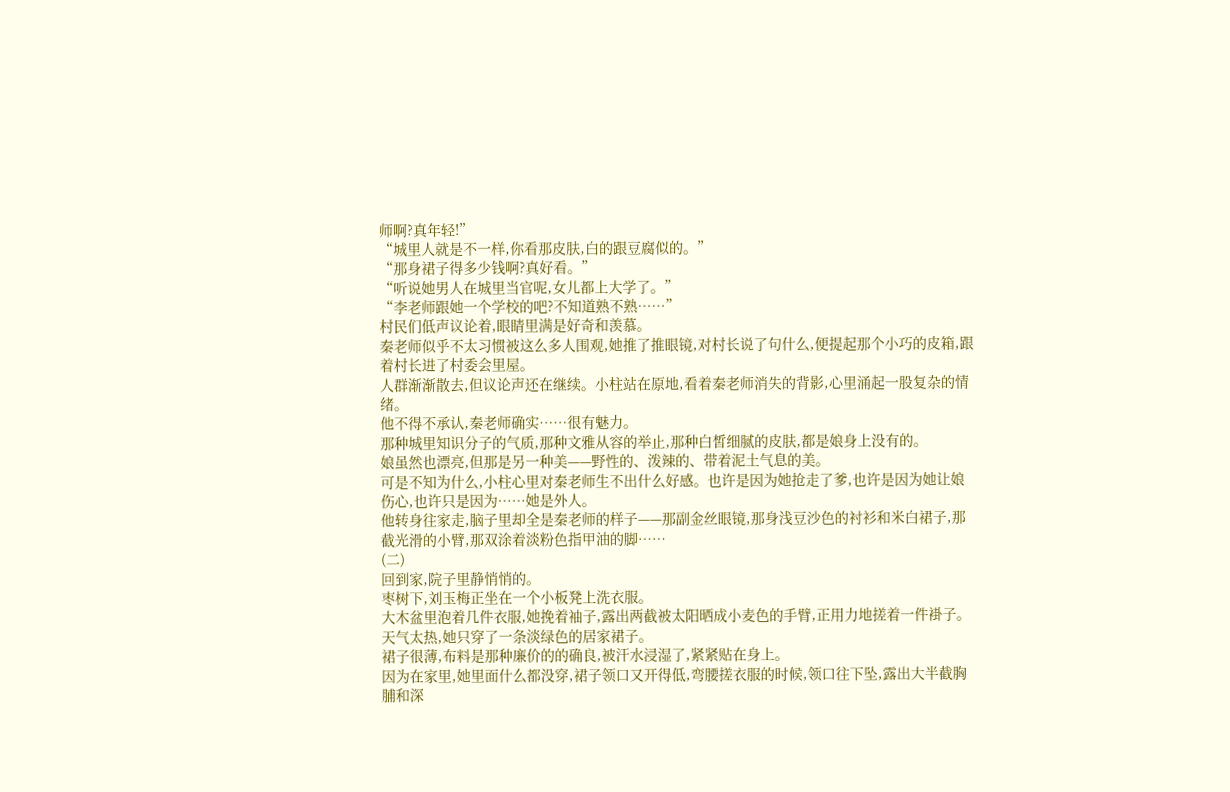师啊?真年轻!”
“城里人就是不一样,你看那皮肤,白的跟豆腐似的。”
“那身裙子得多少钱啊?真好看。”
“听说她男人在城里当官呢,女儿都上大学了。”
“李老师跟她一个学校的吧?不知道熟不熟……”
村民们低声议论着,眼睛里满是好奇和羡慕。
秦老师似乎不太习惯被这么多人围观,她推了推眼镜,对村长说了句什么,便提起那个小巧的皮箱,跟着村长进了村委会里屋。
人群渐渐散去,但议论声还在继续。小柱站在原地,看着秦老师消失的背影,心里涌起一股复杂的情绪。
他不得不承认,秦老师确实……很有魅力。
那种城里知识分子的气质,那种文雅从容的举止,那种白皙细腻的皮肤,都是娘身上没有的。
娘虽然也漂亮,但那是另一种美——野性的、泼辣的、带着泥土气息的美。
可是不知为什么,小柱心里对秦老师生不出什么好感。也许是因为她抢走了爹,也许是因为她让娘伤心,也许只是因为……她是外人。
他转身往家走,脑子里却全是秦老师的样子——那副金丝眼镜,那身浅豆沙色的衬衫和米白裙子,那截光滑的小臂,那双涂着淡粉色指甲油的脚……
(二)
回到家,院子里静悄悄的。
枣树下,刘玉梅正坐在一个小板凳上洗衣服。
大木盆里泡着几件衣服,她挽着袖子,露出两截被太阳晒成小麦色的手臂,正用力地搓着一件褂子。
天气太热,她只穿了一条淡绿色的居家裙子。
裙子很薄,布料是那种廉价的的确良,被汗水浸湿了,紧紧贴在身上。
因为在家里,她里面什么都没穿,裙子领口又开得低,弯腰搓衣服的时候,领口往下坠,露出大半截胸脯和深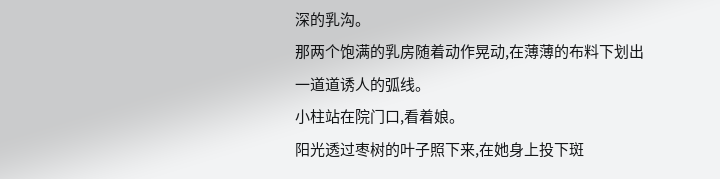深的乳沟。
那两个饱满的乳房随着动作晃动,在薄薄的布料下划出一道道诱人的弧线。
小柱站在院门口,看着娘。
阳光透过枣树的叶子照下来,在她身上投下斑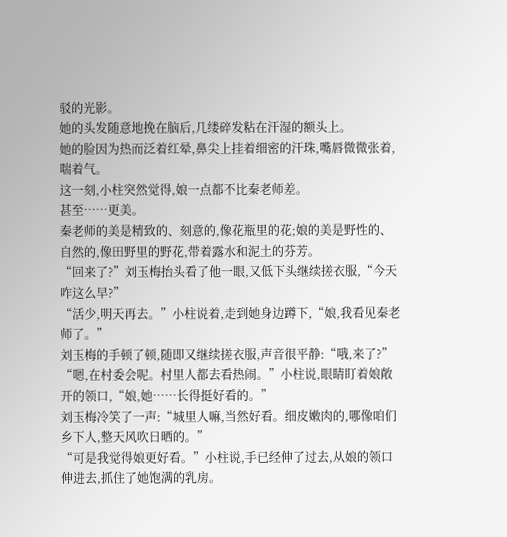驳的光影。
她的头发随意地挽在脑后,几缕碎发粘在汗湿的额头上。
她的脸因为热而泛着红晕,鼻尖上挂着细密的汗珠,嘴唇微微张着,喘着气。
这一刻,小柱突然觉得,娘一点都不比秦老师差。
甚至……更美。
秦老师的美是精致的、刻意的,像花瓶里的花;娘的美是野性的、自然的,像田野里的野花,带着露水和泥土的芬芳。
“回来了?”刘玉梅抬头看了他一眼,又低下头继续搓衣服,“今天咋这么早?”
“活少,明天再去。”小柱说着,走到她身边蹲下,“娘,我看见秦老师了。”
刘玉梅的手顿了顿,随即又继续搓衣服,声音很平静:“哦,来了?”
“嗯,在村委会呢。村里人都去看热闹。”小柱说,眼睛盯着娘敞开的领口,“娘,她……长得挺好看的。”
刘玉梅冷笑了一声:“城里人嘛,当然好看。细皮嫩肉的,哪像咱们乡下人,整天风吹日晒的。”
“可是我觉得娘更好看。”小柱说,手已经伸了过去,从娘的领口伸进去,抓住了她饱满的乳房。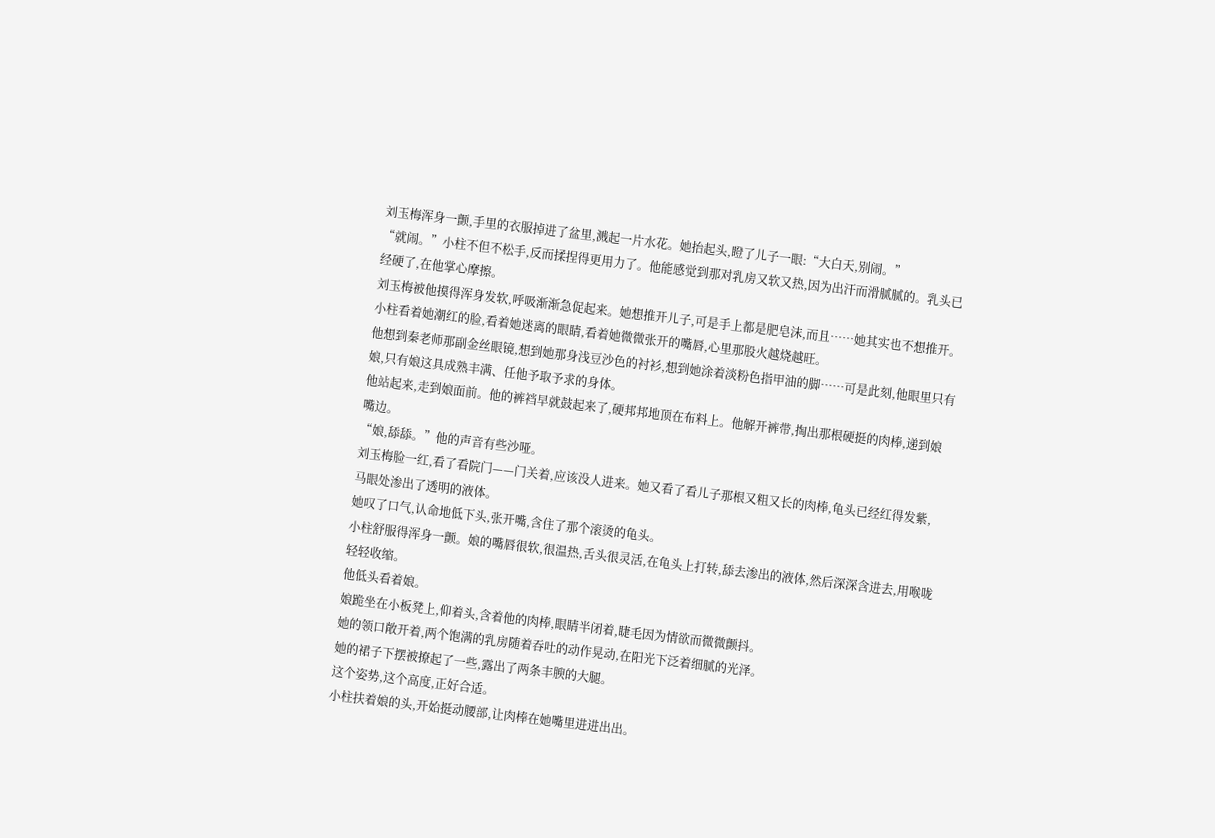刘玉梅浑身一颤,手里的衣服掉进了盆里,溅起一片水花。她抬起头,瞪了儿子一眼:“大白天,别闹。”
“就闹。”小柱不但不松手,反而揉捏得更用力了。他能感觉到那对乳房又软又热,因为出汗而滑腻腻的。乳头已经硬了,在他掌心摩擦。
刘玉梅被他摸得浑身发软,呼吸渐渐急促起来。她想推开儿子,可是手上都是肥皂沫,而且……她其实也不想推开。
小柱看着她潮红的脸,看着她迷离的眼睛,看着她微微张开的嘴唇,心里那股火越烧越旺。
他想到秦老师那副金丝眼镜,想到她那身浅豆沙色的衬衫,想到她涂着淡粉色指甲油的脚……可是此刻,他眼里只有娘,只有娘这具成熟丰满、任他予取予求的身体。
他站起来,走到娘面前。他的裤裆早就鼓起来了,硬邦邦地顶在布料上。他解开裤带,掏出那根硬挺的肉棒,递到娘嘴边。
“娘,舔舔。”他的声音有些沙哑。
刘玉梅脸一红,看了看院门——门关着,应该没人进来。她又看了看儿子那根又粗又长的肉棒,龟头已经红得发紫,马眼处渗出了透明的液体。
她叹了口气,认命地低下头,张开嘴,含住了那个滚烫的龟头。
小柱舒服得浑身一颤。娘的嘴唇很软,很温热,舌头很灵活,在龟头上打转,舔去渗出的液体,然后深深含进去,用喉咙轻轻收缩。
他低头看着娘。
娘跪坐在小板凳上,仰着头,含着他的肉棒,眼睛半闭着,睫毛因为情欲而微微颤抖。
她的领口敞开着,两个饱满的乳房随着吞吐的动作晃动,在阳光下泛着细腻的光泽。
她的裙子下摆被撩起了一些,露出了两条丰腴的大腿。
这个姿势,这个高度,正好合适。
小柱扶着娘的头,开始挺动腰部,让肉棒在她嘴里进进出出。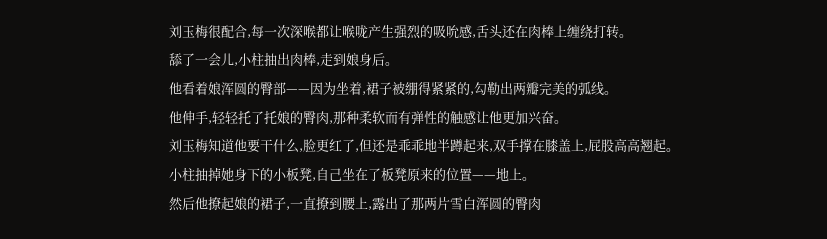刘玉梅很配合,每一次深喉都让喉咙产生强烈的吸吮感,舌头还在肉棒上缠绕打转。
舔了一会儿,小柱抽出肉棒,走到娘身后。
他看着娘浑圆的臀部——因为坐着,裙子被绷得紧紧的,勾勒出两瓣完美的弧线。
他伸手,轻轻托了托娘的臀肉,那种柔软而有弹性的触感让他更加兴奋。
刘玉梅知道他要干什么,脸更红了,但还是乖乖地半蹲起来,双手撑在膝盖上,屁股高高翘起。
小柱抽掉她身下的小板凳,自己坐在了板凳原来的位置——地上。
然后他撩起娘的裙子,一直撩到腰上,露出了那两片雪白浑圆的臀肉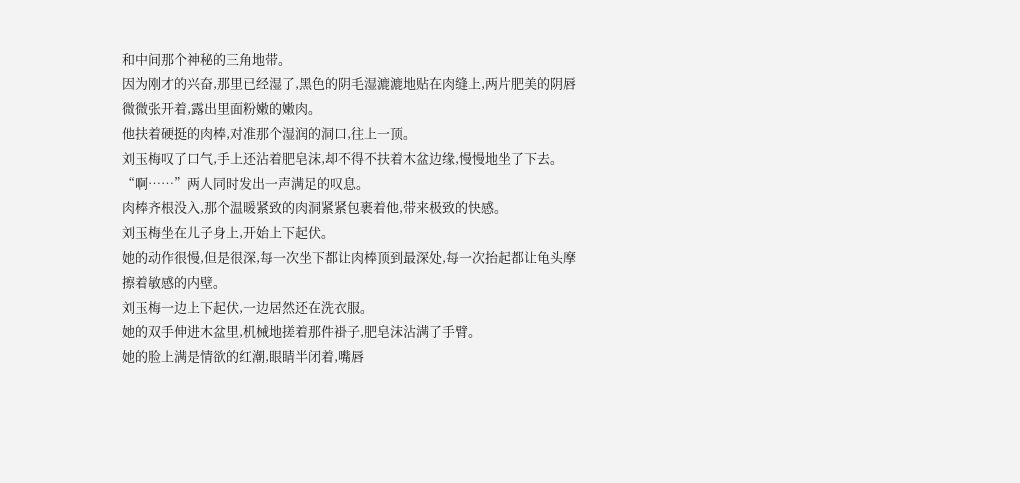和中间那个神秘的三角地带。
因为刚才的兴奋,那里已经湿了,黑色的阴毛湿漉漉地贴在肉缝上,两片肥美的阴唇微微张开着,露出里面粉嫩的嫩肉。
他扶着硬挺的肉棒,对准那个湿润的洞口,往上一顶。
刘玉梅叹了口气,手上还沾着肥皂沫,却不得不扶着木盆边缘,慢慢地坐了下去。
“啊……”两人同时发出一声满足的叹息。
肉棒齐根没入,那个温暖紧致的肉洞紧紧包裹着他,带来极致的快感。
刘玉梅坐在儿子身上,开始上下起伏。
她的动作很慢,但是很深,每一次坐下都让肉棒顶到最深处,每一次抬起都让龟头摩擦着敏感的内壁。
刘玉梅一边上下起伏,一边居然还在洗衣服。
她的双手伸进木盆里,机械地搓着那件褂子,肥皂沫沾满了手臂。
她的脸上满是情欲的红潮,眼睛半闭着,嘴唇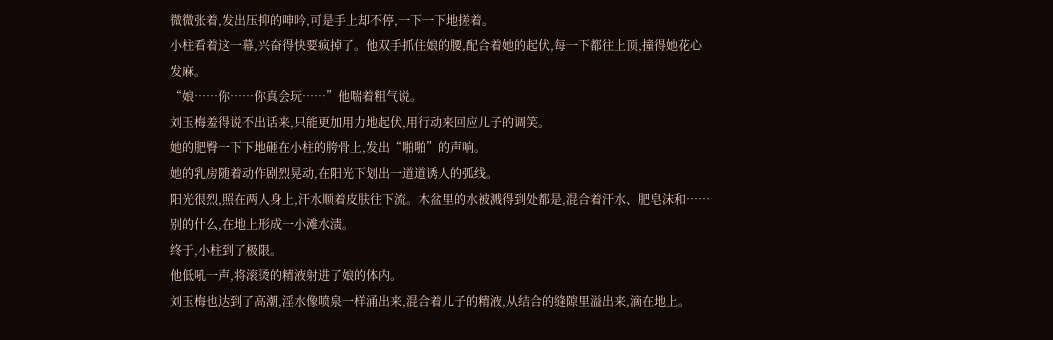微微张着,发出压抑的呻吟,可是手上却不停,一下一下地搓着。
小柱看着这一幕,兴奋得快要疯掉了。他双手抓住娘的腰,配合着她的起伏,每一下都往上顶,撞得她花心发麻。
“娘……你……你真会玩……”他喘着粗气说。
刘玉梅羞得说不出话来,只能更加用力地起伏,用行动来回应儿子的调笑。
她的肥臀一下下地砸在小柱的胯骨上,发出“啪啪”的声响。
她的乳房随着动作剧烈晃动,在阳光下划出一道道诱人的弧线。
阳光很烈,照在两人身上,汗水顺着皮肤往下流。木盆里的水被溅得到处都是,混合着汗水、肥皂沫和……别的什么,在地上形成一小滩水渍。
终于,小柱到了极限。
他低吼一声,将滚烫的精液射进了娘的体内。
刘玉梅也达到了高潮,淫水像喷泉一样涌出来,混合着儿子的精液,从结合的缝隙里溢出来,滴在地上。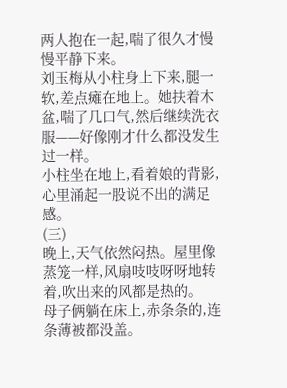两人抱在一起,喘了很久才慢慢平静下来。
刘玉梅从小柱身上下来,腿一软,差点瘫在地上。她扶着木盆,喘了几口气,然后继续洗衣服——好像刚才什么都没发生过一样。
小柱坐在地上,看着娘的背影,心里涌起一股说不出的满足感。
(三)
晚上,天气依然闷热。屋里像蒸笼一样,风扇吱吱呀呀地转着,吹出来的风都是热的。
母子俩躺在床上,赤条条的,连条薄被都没盖。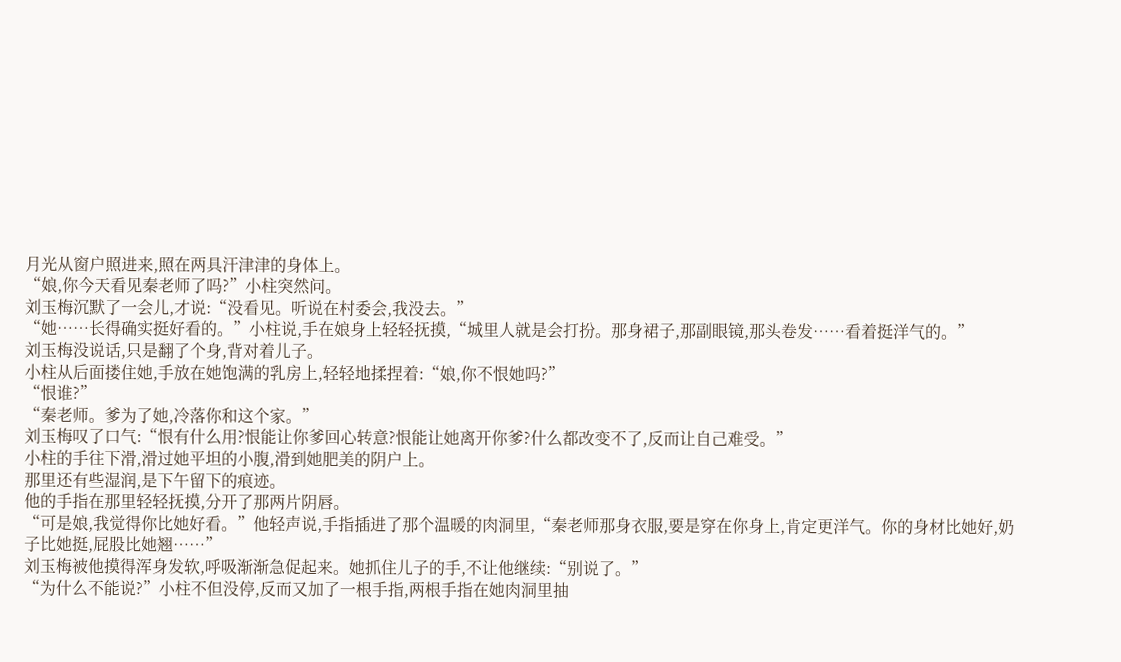月光从窗户照进来,照在两具汗津津的身体上。
“娘,你今天看见秦老师了吗?”小柱突然问。
刘玉梅沉默了一会儿,才说:“没看见。听说在村委会,我没去。”
“她……长得确实挺好看的。”小柱说,手在娘身上轻轻抚摸,“城里人就是会打扮。那身裙子,那副眼镜,那头卷发……看着挺洋气的。”
刘玉梅没说话,只是翻了个身,背对着儿子。
小柱从后面搂住她,手放在她饱满的乳房上,轻轻地揉捏着:“娘,你不恨她吗?”
“恨谁?”
“秦老师。爹为了她,冷落你和这个家。”
刘玉梅叹了口气:“恨有什么用?恨能让你爹回心转意?恨能让她离开你爹?什么都改变不了,反而让自己难受。”
小柱的手往下滑,滑过她平坦的小腹,滑到她肥美的阴户上。
那里还有些湿润,是下午留下的痕迹。
他的手指在那里轻轻抚摸,分开了那两片阴唇。
“可是娘,我觉得你比她好看。”他轻声说,手指插进了那个温暖的肉洞里,“秦老师那身衣服,要是穿在你身上,肯定更洋气。你的身材比她好,奶子比她挺,屁股比她翘……”
刘玉梅被他摸得浑身发软,呼吸渐渐急促起来。她抓住儿子的手,不让他继续:“别说了。”
“为什么不能说?”小柱不但没停,反而又加了一根手指,两根手指在她肉洞里抽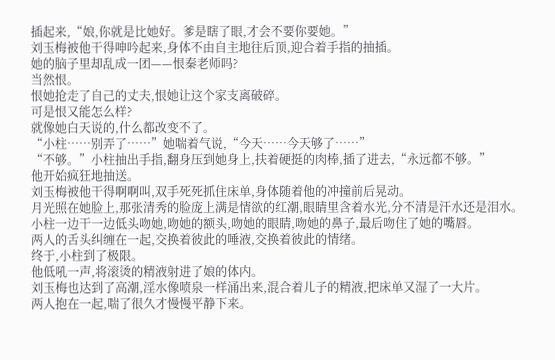插起来,“娘,你就是比她好。爹是瞎了眼,才会不要你要她。”
刘玉梅被他干得呻吟起来,身体不由自主地往后顶,迎合着手指的抽插。
她的脑子里却乱成一团——恨秦老师吗?
当然恨。
恨她抢走了自己的丈夫,恨她让这个家支离破碎。
可是恨又能怎么样?
就像她白天说的,什么都改变不了。
“小柱……别弄了……”她喘着气说,“今天……今天够了……”
“不够。”小柱抽出手指,翻身压到她身上,扶着硬挺的肉棒,插了进去,“永远都不够。”
他开始疯狂地抽送。
刘玉梅被他干得啊啊叫,双手死死抓住床单,身体随着他的冲撞前后晃动。
月光照在她脸上,那张清秀的脸庞上满是情欲的红潮,眼睛里含着水光,分不清是汗水还是泪水。
小柱一边干一边低头吻她,吻她的额头,吻她的眼睛,吻她的鼻子,最后吻住了她的嘴唇。
两人的舌头纠缠在一起,交换着彼此的唾液,交换着彼此的情绪。
终于,小柱到了极限。
他低吼一声,将滚烫的精液射进了娘的体内。
刘玉梅也达到了高潮,淫水像喷泉一样涌出来,混合着儿子的精液,把床单又湿了一大片。
两人抱在一起,喘了很久才慢慢平静下来。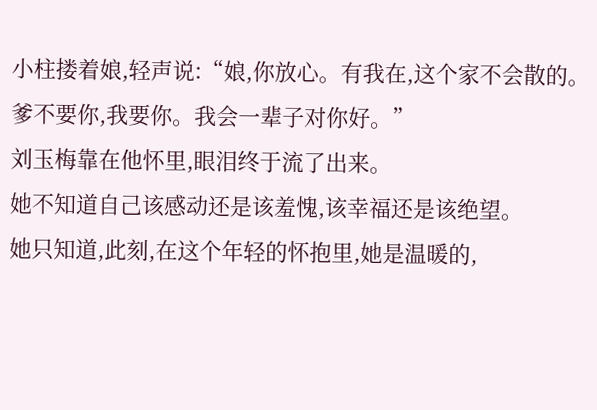小柱搂着娘,轻声说:“娘,你放心。有我在,这个家不会散的。爹不要你,我要你。我会一辈子对你好。”
刘玉梅靠在他怀里,眼泪终于流了出来。
她不知道自己该感动还是该羞愧,该幸福还是该绝望。
她只知道,此刻,在这个年轻的怀抱里,她是温暖的,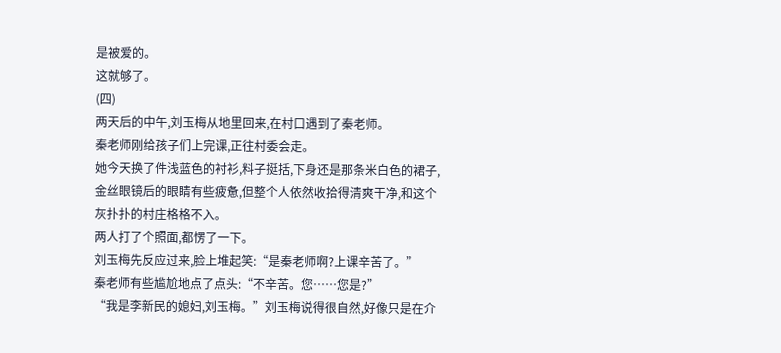是被爱的。
这就够了。
(四)
两天后的中午,刘玉梅从地里回来,在村口遇到了秦老师。
秦老师刚给孩子们上完课,正往村委会走。
她今天换了件浅蓝色的衬衫,料子挺括,下身还是那条米白色的裙子,金丝眼镜后的眼睛有些疲惫,但整个人依然收拾得清爽干净,和这个灰扑扑的村庄格格不入。
两人打了个照面,都愣了一下。
刘玉梅先反应过来,脸上堆起笑:“是秦老师啊?上课辛苦了。”
秦老师有些尴尬地点了点头:“不辛苦。您……您是?”
“我是李新民的媳妇,刘玉梅。”刘玉梅说得很自然,好像只是在介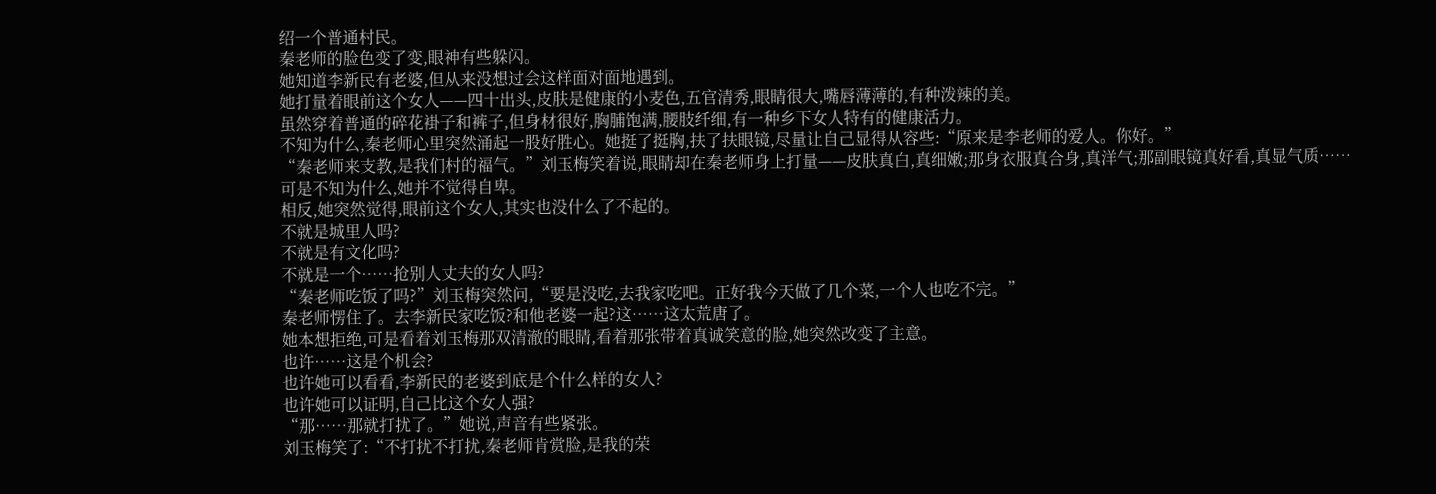绍一个普通村民。
秦老师的脸色变了变,眼神有些躲闪。
她知道李新民有老婆,但从来没想过会这样面对面地遇到。
她打量着眼前这个女人——四十出头,皮肤是健康的小麦色,五官清秀,眼睛很大,嘴唇薄薄的,有种泼辣的美。
虽然穿着普通的碎花褂子和裤子,但身材很好,胸脯饱满,腰肢纤细,有一种乡下女人特有的健康活力。
不知为什么,秦老师心里突然涌起一股好胜心。她挺了挺胸,扶了扶眼镜,尽量让自己显得从容些:“原来是李老师的爱人。你好。”
“秦老师来支教,是我们村的福气。”刘玉梅笑着说,眼睛却在秦老师身上打量——皮肤真白,真细嫩;那身衣服真合身,真洋气;那副眼镜真好看,真显气质……
可是不知为什么,她并不觉得自卑。
相反,她突然觉得,眼前这个女人,其实也没什么了不起的。
不就是城里人吗?
不就是有文化吗?
不就是一个……抢别人丈夫的女人吗?
“秦老师吃饭了吗?”刘玉梅突然问,“要是没吃,去我家吃吧。正好我今天做了几个菜,一个人也吃不完。”
秦老师愣住了。去李新民家吃饭?和他老婆一起?这……这太荒唐了。
她本想拒绝,可是看着刘玉梅那双清澈的眼睛,看着那张带着真诚笑意的脸,她突然改变了主意。
也许……这是个机会?
也许她可以看看,李新民的老婆到底是个什么样的女人?
也许她可以证明,自己比这个女人强?
“那……那就打扰了。”她说,声音有些紧张。
刘玉梅笑了:“不打扰不打扰,秦老师肯赏脸,是我的荣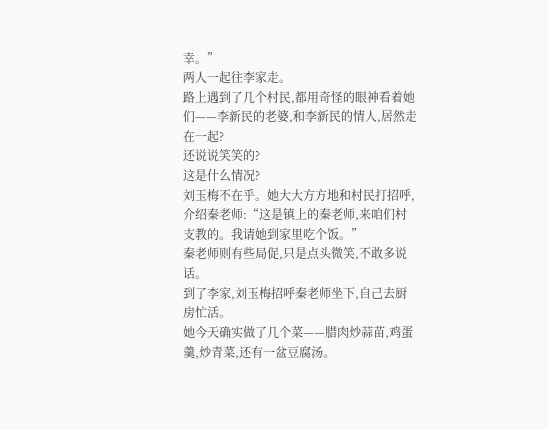幸。”
两人一起往李家走。
路上遇到了几个村民,都用奇怪的眼神看着她们——李新民的老婆,和李新民的情人,居然走在一起?
还说说笑笑的?
这是什么情况?
刘玉梅不在乎。她大大方方地和村民打招呼,介绍秦老师:“这是镇上的秦老师,来咱们村支教的。我请她到家里吃个饭。”
秦老师则有些局促,只是点头微笑,不敢多说话。
到了李家,刘玉梅招呼秦老师坐下,自己去厨房忙活。
她今天确实做了几个菜——腊肉炒蒜苗,鸡蛋羹,炒青菜,还有一盆豆腐汤。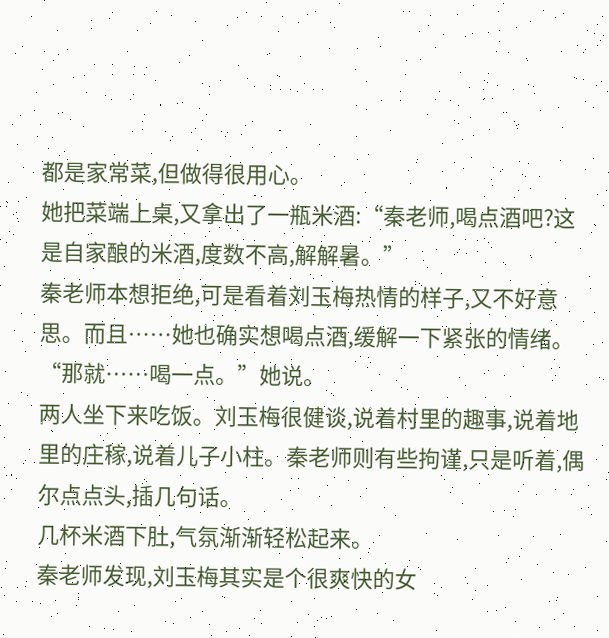都是家常菜,但做得很用心。
她把菜端上桌,又拿出了一瓶米酒:“秦老师,喝点酒吧?这是自家酿的米酒,度数不高,解解暑。”
秦老师本想拒绝,可是看着刘玉梅热情的样子,又不好意思。而且……她也确实想喝点酒,缓解一下紧张的情绪。
“那就……喝一点。”她说。
两人坐下来吃饭。刘玉梅很健谈,说着村里的趣事,说着地里的庄稼,说着儿子小柱。秦老师则有些拘谨,只是听着,偶尔点点头,插几句话。
几杯米酒下肚,气氛渐渐轻松起来。
秦老师发现,刘玉梅其实是个很爽快的女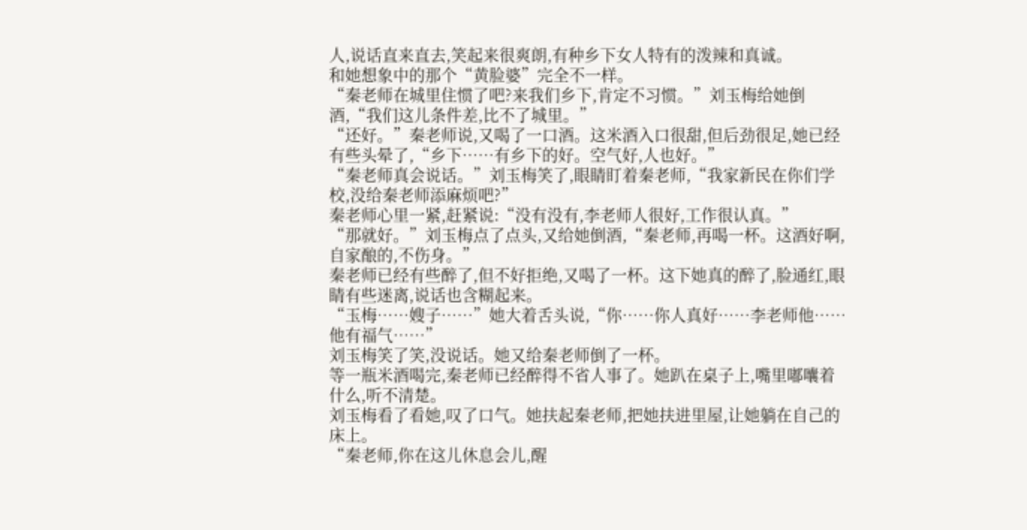人,说话直来直去,笑起来很爽朗,有种乡下女人特有的泼辣和真诚。
和她想象中的那个“黄脸婆”完全不一样。
“秦老师在城里住惯了吧?来我们乡下,肯定不习惯。”刘玉梅给她倒酒,“我们这儿条件差,比不了城里。”
“还好。”秦老师说,又喝了一口酒。这米酒入口很甜,但后劲很足,她已经有些头晕了,“乡下……有乡下的好。空气好,人也好。”
“秦老师真会说话。”刘玉梅笑了,眼睛盯着秦老师,“我家新民在你们学校,没给秦老师添麻烦吧?”
秦老师心里一紧,赶紧说:“没有没有,李老师人很好,工作很认真。”
“那就好。”刘玉梅点了点头,又给她倒酒,“秦老师,再喝一杯。这酒好啊,自家酿的,不伤身。”
秦老师已经有些醉了,但不好拒绝,又喝了一杯。这下她真的醉了,脸通红,眼睛有些迷离,说话也含糊起来。
“玉梅……嫂子……”她大着舌头说,“你……你人真好……李老师他……他有福气……”
刘玉梅笑了笑,没说话。她又给秦老师倒了一杯。
等一瓶米酒喝完,秦老师已经醉得不省人事了。她趴在桌子上,嘴里嘟囔着什么,听不清楚。
刘玉梅看了看她,叹了口气。她扶起秦老师,把她扶进里屋,让她躺在自己的床上。
“秦老师,你在这儿休息会儿,醒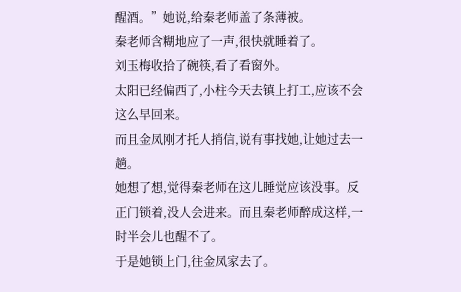醒酒。”她说,给秦老师盖了条薄被。
秦老师含糊地应了一声,很快就睡着了。
刘玉梅收拾了碗筷,看了看窗外。
太阳已经偏西了,小柱今天去镇上打工,应该不会这么早回来。
而且金凤刚才托人捎信,说有事找她,让她过去一趟。
她想了想,觉得秦老师在这儿睡觉应该没事。反正门锁着,没人会进来。而且秦老师醉成这样,一时半会儿也醒不了。
于是她锁上门,往金凤家去了。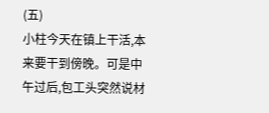(五)
小柱今天在镇上干活,本来要干到傍晚。可是中午过后,包工头突然说材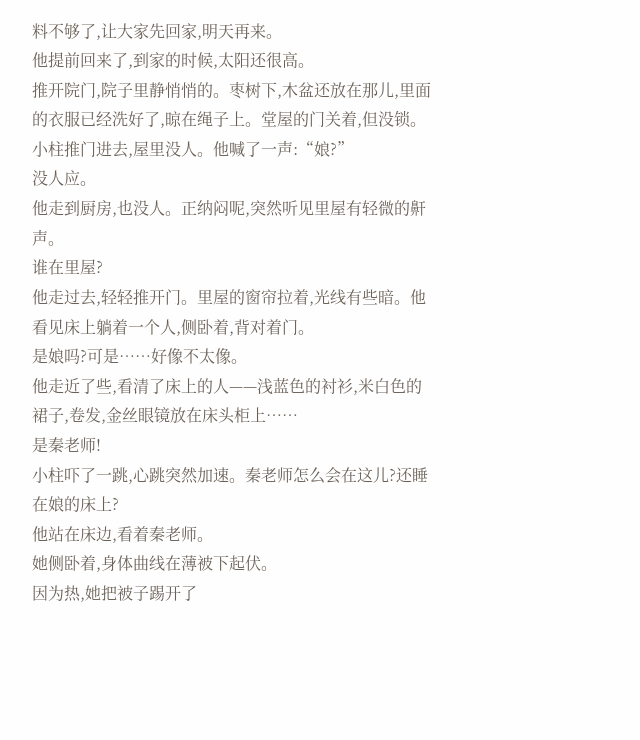料不够了,让大家先回家,明天再来。
他提前回来了,到家的时候,太阳还很高。
推开院门,院子里静悄悄的。枣树下,木盆还放在那儿,里面的衣服已经洗好了,晾在绳子上。堂屋的门关着,但没锁。
小柱推门进去,屋里没人。他喊了一声:“娘?”
没人应。
他走到厨房,也没人。正纳闷呢,突然听见里屋有轻微的鼾声。
谁在里屋?
他走过去,轻轻推开门。里屋的窗帘拉着,光线有些暗。他看见床上躺着一个人,侧卧着,背对着门。
是娘吗?可是……好像不太像。
他走近了些,看清了床上的人——浅蓝色的衬衫,米白色的裙子,卷发,金丝眼镜放在床头柜上……
是秦老师!
小柱吓了一跳,心跳突然加速。秦老师怎么会在这儿?还睡在娘的床上?
他站在床边,看着秦老师。
她侧卧着,身体曲线在薄被下起伏。
因为热,她把被子踢开了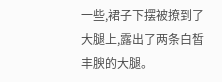一些,裙子下摆被撩到了大腿上,露出了两条白皙丰腴的大腿。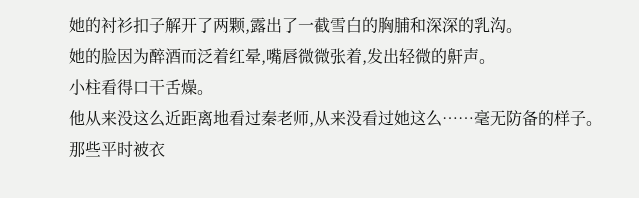她的衬衫扣子解开了两颗,露出了一截雪白的胸脯和深深的乳沟。
她的脸因为醉酒而泛着红晕,嘴唇微微张着,发出轻微的鼾声。
小柱看得口干舌燥。
他从来没这么近距离地看过秦老师,从来没看过她这么……毫无防备的样子。
那些平时被衣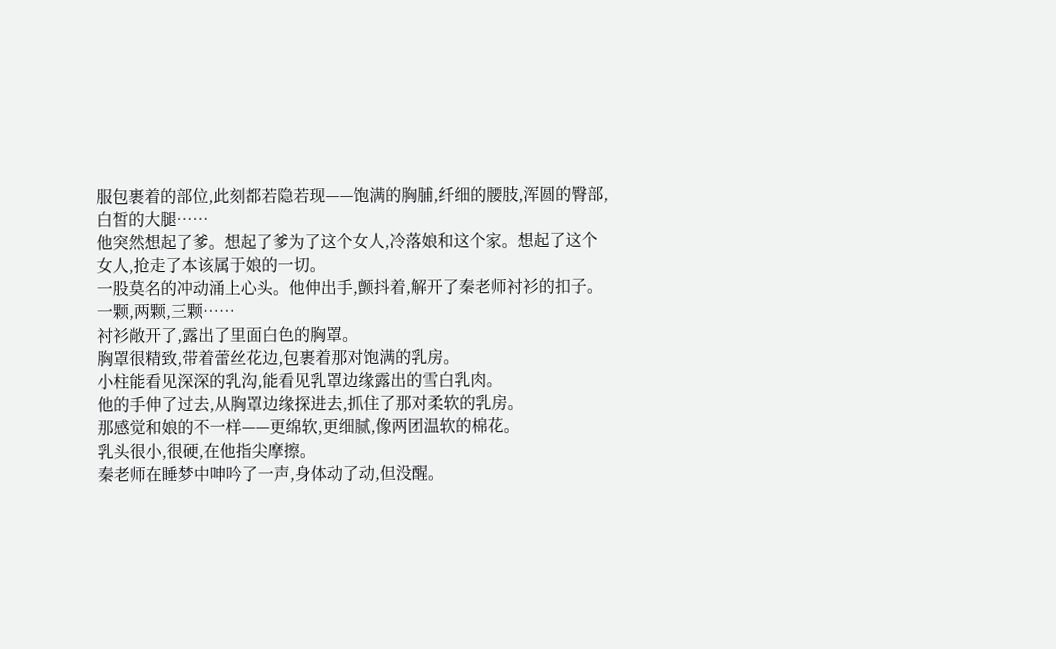服包裹着的部位,此刻都若隐若现——饱满的胸脯,纤细的腰肢,浑圆的臀部,白皙的大腿……
他突然想起了爹。想起了爹为了这个女人,冷落娘和这个家。想起了这个女人,抢走了本该属于娘的一切。
一股莫名的冲动涌上心头。他伸出手,颤抖着,解开了秦老师衬衫的扣子。
一颗,两颗,三颗……
衬衫敞开了,露出了里面白色的胸罩。
胸罩很精致,带着蕾丝花边,包裹着那对饱满的乳房。
小柱能看见深深的乳沟,能看见乳罩边缘露出的雪白乳肉。
他的手伸了过去,从胸罩边缘探进去,抓住了那对柔软的乳房。
那感觉和娘的不一样——更绵软,更细腻,像两团温软的棉花。
乳头很小,很硬,在他指尖摩擦。
秦老师在睡梦中呻吟了一声,身体动了动,但没醒。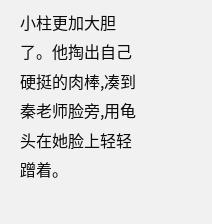小柱更加大胆了。他掏出自己硬挺的肉棒,凑到秦老师脸旁,用龟头在她脸上轻轻蹭着。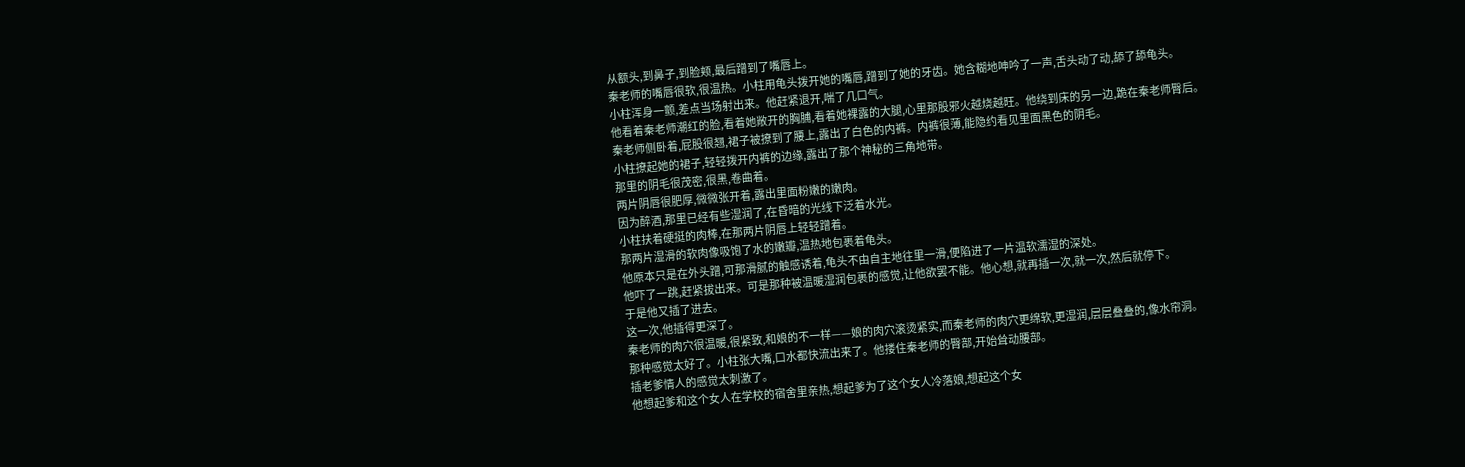从额头,到鼻子,到脸颊,最后蹭到了嘴唇上。
秦老师的嘴唇很软,很温热。小柱用龟头拨开她的嘴唇,蹭到了她的牙齿。她含糊地呻吟了一声,舌头动了动,舔了舔龟头。
小柱浑身一颤,差点当场射出来。他赶紧退开,喘了几口气。
他看着秦老师潮红的脸,看着她敞开的胸脯,看着她裸露的大腿,心里那股邪火越烧越旺。他绕到床的另一边,跪在秦老师臀后。
秦老师侧卧着,屁股很翘,裙子被撩到了腰上,露出了白色的内裤。内裤很薄,能隐约看见里面黑色的阴毛。
小柱撩起她的裙子,轻轻拨开内裤的边缘,露出了那个神秘的三角地带。
那里的阴毛很茂密,很黑,卷曲着。
两片阴唇很肥厚,微微张开着,露出里面粉嫩的嫩肉。
因为醉酒,那里已经有些湿润了,在昏暗的光线下泛着水光。
小柱扶着硬挺的肉棒,在那两片阴唇上轻轻蹭着。
那两片湿滑的软肉像吸饱了水的嫩瓣,温热地包裹着龟头。
他原本只是在外头蹭,可那滑腻的触感诱着,龟头不由自主地往里一滑,便陷进了一片温软濡湿的深处。
他吓了一跳,赶紧拔出来。可是那种被温暖湿润包裹的感觉,让他欲罢不能。他心想,就再插一次,就一次,然后就停下。
于是他又插了进去。
这一次,他插得更深了。
秦老师的肉穴很温暖,很紧致,和娘的不一样——娘的肉穴滚烫紧实,而秦老师的肉穴更绵软,更湿润,层层叠叠的,像水帘洞。
那种感觉太好了。小柱张大嘴,口水都快流出来了。他搂住秦老师的臀部,开始耸动腰部。
插老爹情人的感觉太刺激了。
他想起爹和这个女人在学校的宿舍里亲热,想起爹为了这个女人冷落娘,想起这个女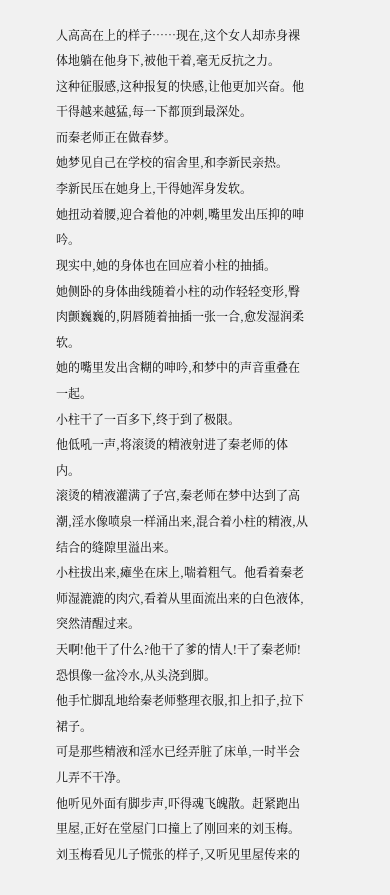人高高在上的样子……现在,这个女人却赤身裸体地躺在他身下,被他干着,毫无反抗之力。
这种征服感,这种报复的快感,让他更加兴奋。他干得越来越猛,每一下都顶到最深处。
而秦老师正在做春梦。
她梦见自己在学校的宿舍里,和李新民亲热。
李新民压在她身上,干得她浑身发软。
她扭动着腰,迎合着他的冲刺,嘴里发出压抑的呻吟。
现实中,她的身体也在回应着小柱的抽插。
她侧卧的身体曲线随着小柱的动作轻轻变形,臀肉颤巍巍的,阴唇随着抽插一张一合,愈发湿润柔软。
她的嘴里发出含糊的呻吟,和梦中的声音重叠在一起。
小柱干了一百多下,终于到了极限。
他低吼一声,将滚烫的精液射进了秦老师的体内。
滚烫的精液灌满了子宫,秦老师在梦中达到了高潮,淫水像喷泉一样涌出来,混合着小柱的精液,从结合的缝隙里溢出来。
小柱拔出来,瘫坐在床上,喘着粗气。他看着秦老师湿漉漉的肉穴,看着从里面流出来的白色液体,突然清醒过来。
天啊!他干了什么?他干了爹的情人!干了秦老师!
恐惧像一盆冷水,从头浇到脚。
他手忙脚乱地给秦老师整理衣服,扣上扣子,拉下裙子。
可是那些精液和淫水已经弄脏了床单,一时半会儿弄不干净。
他听见外面有脚步声,吓得魂飞魄散。赶紧跑出里屋,正好在堂屋门口撞上了刚回来的刘玉梅。
刘玉梅看见儿子慌张的样子,又听见里屋传来的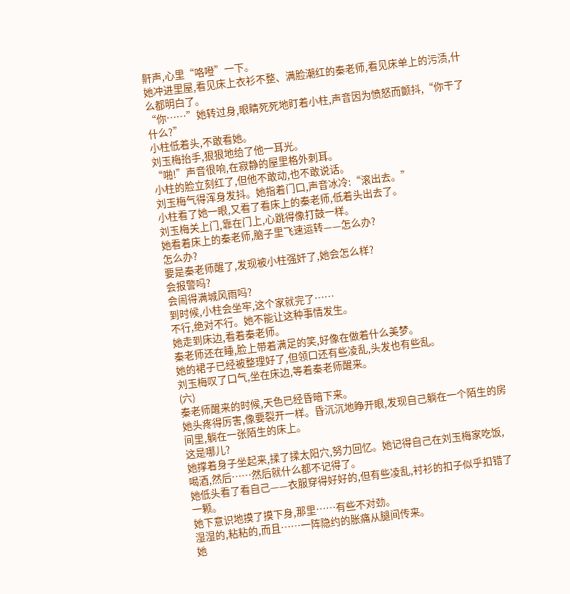鼾声,心里“咯噔”一下。
她冲进里屋,看见床上衣衫不整、满脸潮红的秦老师,看见床单上的污渍,什么都明白了。
“你……”她转过身,眼睛死死地盯着小柱,声音因为愤怒而颤抖,“你干了什么?”
小柱低着头,不敢看她。
刘玉梅抬手,狠狠地给了他一耳光。
“啪!”声音很响,在寂静的屋里格外刺耳。
小柱的脸立刻红了,但他不敢动,也不敢说话。
刘玉梅气得浑身发抖。她指着门口,声音冰冷:“滚出去。”
小柱看了她一眼,又看了看床上的秦老师,低着头出去了。
刘玉梅关上门,靠在门上,心跳得像打鼓一样。
她看着床上的秦老师,脑子里飞速运转——怎么办?
怎么办?
要是秦老师醒了,发现被小柱强奸了,她会怎么样?
会报警吗?
会闹得满城风雨吗?
到时候,小柱会坐牢,这个家就完了……
不行,绝对不行。她不能让这种事情发生。
她走到床边,看着秦老师。
秦老师还在睡,脸上带着满足的笑,好像在做着什么美梦。
她的裙子已经被整理好了,但领口还有些凌乱,头发也有些乱。
刘玉梅叹了口气,坐在床边,等着秦老师醒来。
(六)
秦老师醒来的时候,天色已经昏暗下来。
她头疼得厉害,像要裂开一样。昏沉沉地睁开眼,发现自己躺在一个陌生的房间里,躺在一张陌生的床上。
这是哪儿?
她撑着身子坐起来,揉了揉太阳穴,努力回忆。她记得自己在刘玉梅家吃饭,喝酒,然后……然后就什么都不记得了。
她低头看了看自己——衣服穿得好好的,但有些凌乱,衬衫的扣子似乎扣错了一颗。
她下意识地摸了摸下身,那里……有些不对劲。
湿湿的,粘粘的,而且……一阵隐约的胀痛从腿间传来。
她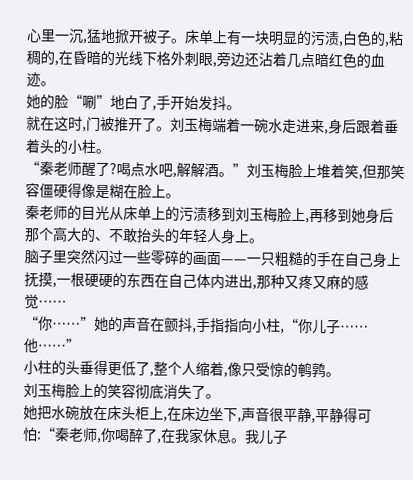心里一沉,猛地掀开被子。床单上有一块明显的污渍,白色的,粘稠的,在昏暗的光线下格外刺眼,旁边还沾着几点暗红色的血迹。
她的脸“唰”地白了,手开始发抖。
就在这时,门被推开了。刘玉梅端着一碗水走进来,身后跟着垂着头的小柱。
“秦老师醒了?喝点水吧,解解酒。”刘玉梅脸上堆着笑,但那笑容僵硬得像是糊在脸上。
秦老师的目光从床单上的污渍移到刘玉梅脸上,再移到她身后那个高大的、不敢抬头的年轻人身上。
脑子里突然闪过一些零碎的画面——一只粗糙的手在自己身上抚摸,一根硬硬的东西在自己体内进出,那种又疼又麻的感觉……
“你……”她的声音在颤抖,手指指向小柱,“你儿子……他……”
小柱的头垂得更低了,整个人缩着,像只受惊的鹌鹑。
刘玉梅脸上的笑容彻底消失了。
她把水碗放在床头柜上,在床边坐下,声音很平静,平静得可怕:“秦老师,你喝醉了,在我家休息。我儿子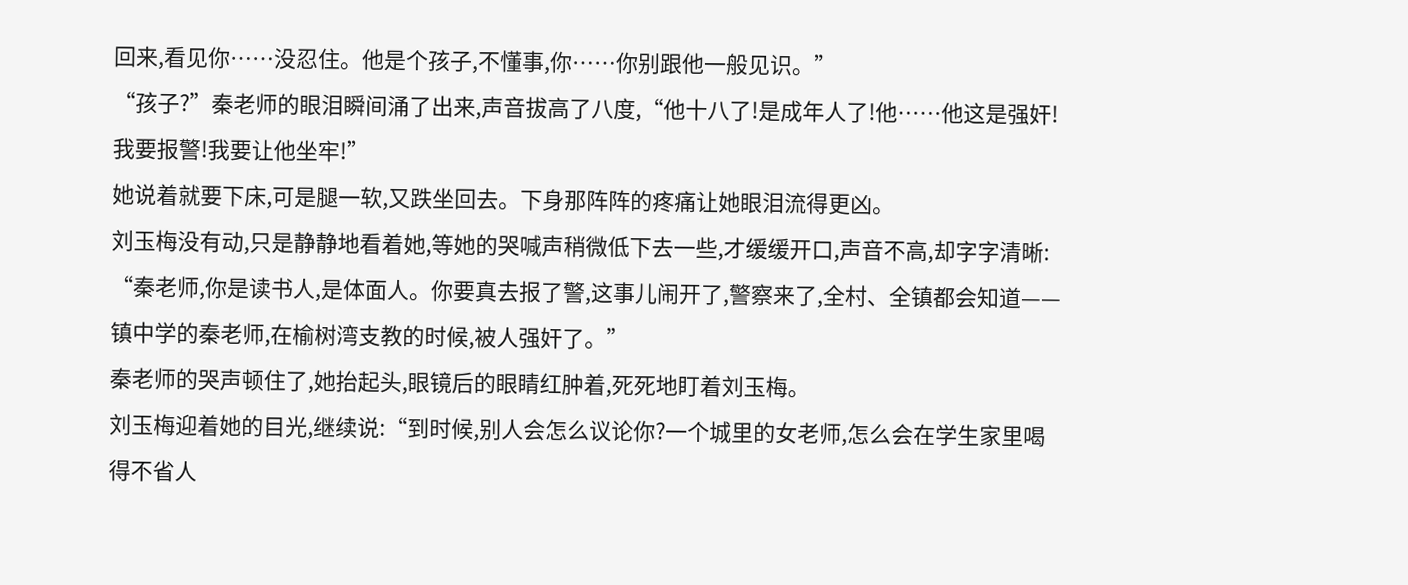回来,看见你……没忍住。他是个孩子,不懂事,你……你别跟他一般见识。”
“孩子?”秦老师的眼泪瞬间涌了出来,声音拔高了八度,“他十八了!是成年人了!他……他这是强奸!我要报警!我要让他坐牢!”
她说着就要下床,可是腿一软,又跌坐回去。下身那阵阵的疼痛让她眼泪流得更凶。
刘玉梅没有动,只是静静地看着她,等她的哭喊声稍微低下去一些,才缓缓开口,声音不高,却字字清晰:
“秦老师,你是读书人,是体面人。你要真去报了警,这事儿闹开了,警察来了,全村、全镇都会知道——镇中学的秦老师,在榆树湾支教的时候,被人强奸了。”
秦老师的哭声顿住了,她抬起头,眼镜后的眼睛红肿着,死死地盯着刘玉梅。
刘玉梅迎着她的目光,继续说:“到时候,别人会怎么议论你?一个城里的女老师,怎么会在学生家里喝得不省人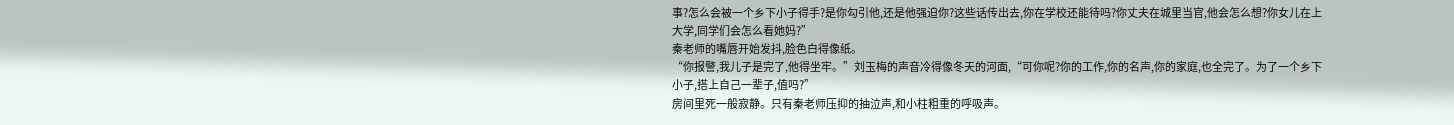事?怎么会被一个乡下小子得手?是你勾引他,还是他强迫你?这些话传出去,你在学校还能待吗?你丈夫在城里当官,他会怎么想?你女儿在上大学,同学们会怎么看她妈?”
秦老师的嘴唇开始发抖,脸色白得像纸。
“你报警,我儿子是完了,他得坐牢。”刘玉梅的声音冷得像冬天的河面,“可你呢?你的工作,你的名声,你的家庭,也全完了。为了一个乡下小子,搭上自己一辈子,值吗?”
房间里死一般寂静。只有秦老师压抑的抽泣声,和小柱粗重的呼吸声。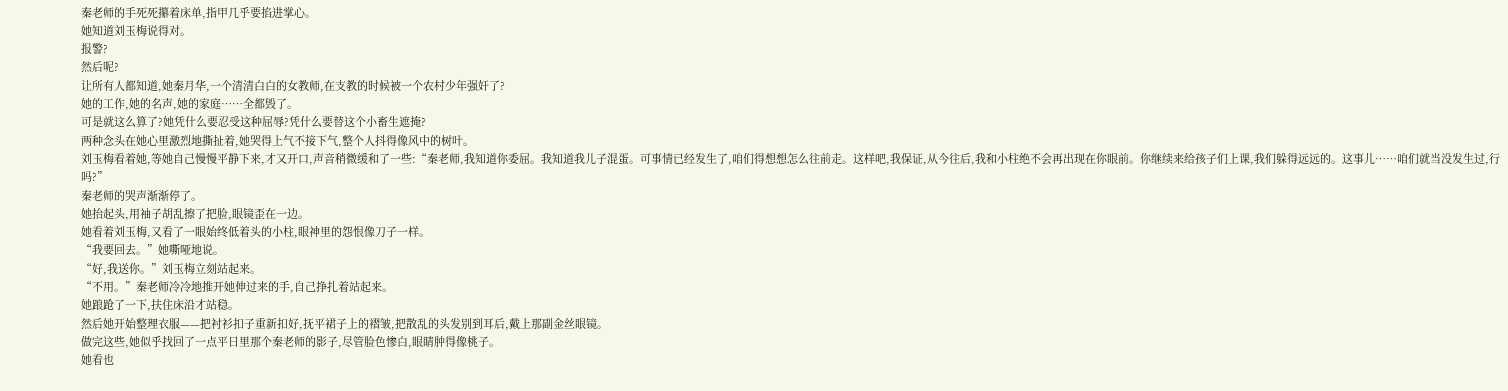秦老师的手死死攥着床单,指甲几乎要掐进掌心。
她知道刘玉梅说得对。
报警?
然后呢?
让所有人都知道,她秦月华,一个清清白白的女教师,在支教的时候被一个农村少年强奸了?
她的工作,她的名声,她的家庭……全都毁了。
可是就这么算了?她凭什么要忍受这种屈辱?凭什么要替这个小畜生遮掩?
两种念头在她心里激烈地撕扯着,她哭得上气不接下气,整个人抖得像风中的树叶。
刘玉梅看着她,等她自己慢慢平静下来,才又开口,声音稍微缓和了一些:“秦老师,我知道你委屈。我知道我儿子混蛋。可事情已经发生了,咱们得想想怎么往前走。这样吧,我保证,从今往后,我和小柱绝不会再出现在你眼前。你继续来给孩子们上课,我们躲得远远的。这事儿……咱们就当没发生过,行吗?”
秦老师的哭声渐渐停了。
她抬起头,用袖子胡乱擦了把脸,眼镜歪在一边。
她看着刘玉梅,又看了一眼始终低着头的小柱,眼神里的怨恨像刀子一样。
“我要回去。”她嘶哑地说。
“好,我送你。”刘玉梅立刻站起来。
“不用。”秦老师冷冷地推开她伸过来的手,自己挣扎着站起来。
她踉跄了一下,扶住床沿才站稳。
然后她开始整理衣服——把衬衫扣子重新扣好,抚平裙子上的褶皱,把散乱的头发别到耳后,戴上那副金丝眼镜。
做完这些,她似乎找回了一点平日里那个秦老师的影子,尽管脸色惨白,眼睛肿得像桃子。
她看也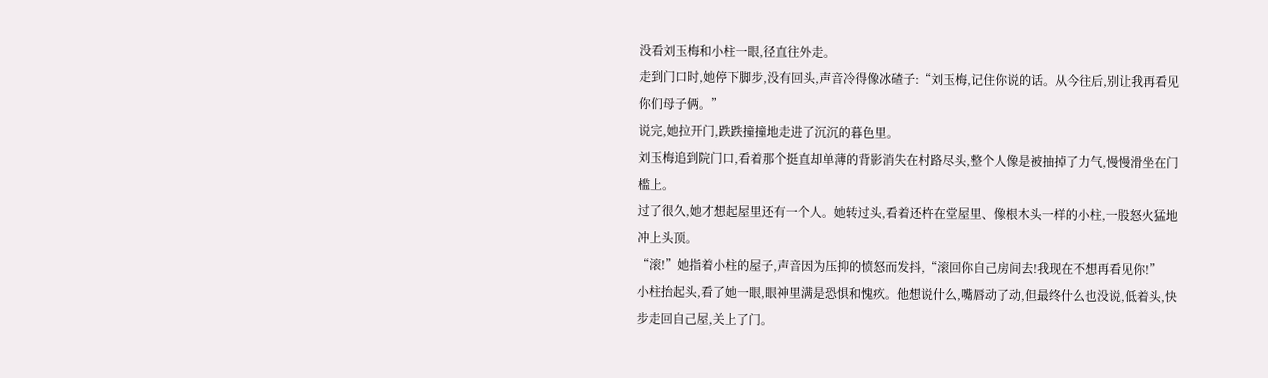没看刘玉梅和小柱一眼,径直往外走。
走到门口时,她停下脚步,没有回头,声音冷得像冰碴子:“刘玉梅,记住你说的话。从今往后,别让我再看见你们母子俩。”
说完,她拉开门,跌跌撞撞地走进了沉沉的暮色里。
刘玉梅追到院门口,看着那个挺直却单薄的背影消失在村路尽头,整个人像是被抽掉了力气,慢慢滑坐在门槛上。
过了很久,她才想起屋里还有一个人。她转过头,看着还杵在堂屋里、像根木头一样的小柱,一股怒火猛地冲上头顶。
“滚!”她指着小柱的屋子,声音因为压抑的愤怒而发抖,“滚回你自己房间去!我现在不想再看见你!”
小柱抬起头,看了她一眼,眼神里满是恐惧和愧疚。他想说什么,嘴唇动了动,但最终什么也没说,低着头,快步走回自己屋,关上了门。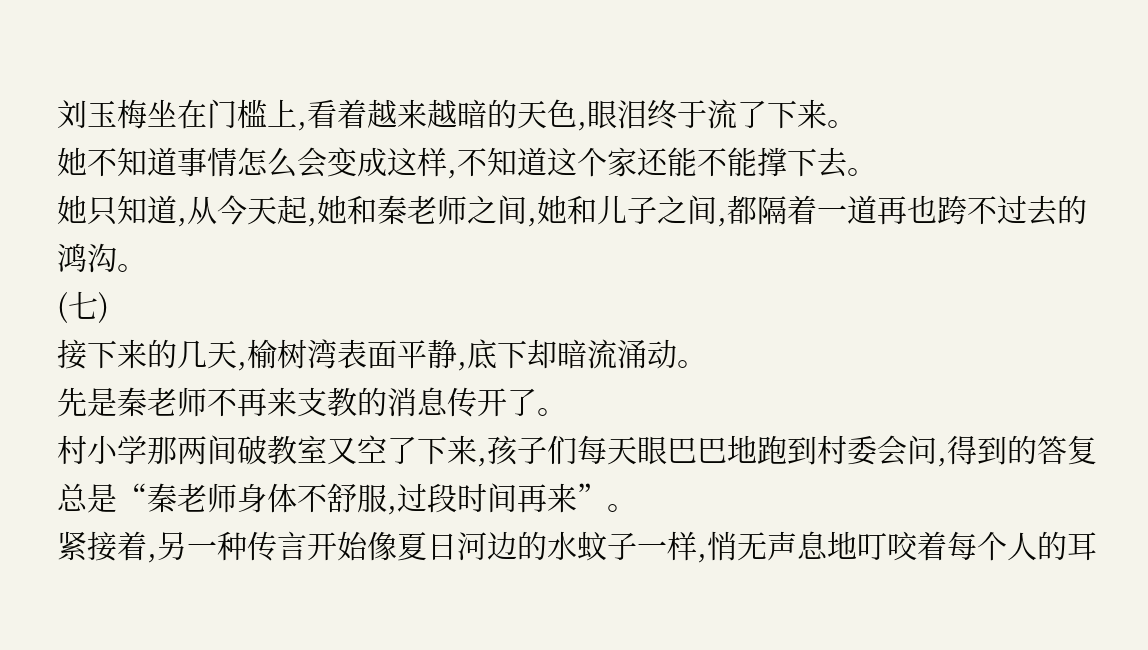刘玉梅坐在门槛上,看着越来越暗的天色,眼泪终于流了下来。
她不知道事情怎么会变成这样,不知道这个家还能不能撑下去。
她只知道,从今天起,她和秦老师之间,她和儿子之间,都隔着一道再也跨不过去的鸿沟。
(七)
接下来的几天,榆树湾表面平静,底下却暗流涌动。
先是秦老师不再来支教的消息传开了。
村小学那两间破教室又空了下来,孩子们每天眼巴巴地跑到村委会问,得到的答复总是“秦老师身体不舒服,过段时间再来”。
紧接着,另一种传言开始像夏日河边的水蚊子一样,悄无声息地叮咬着每个人的耳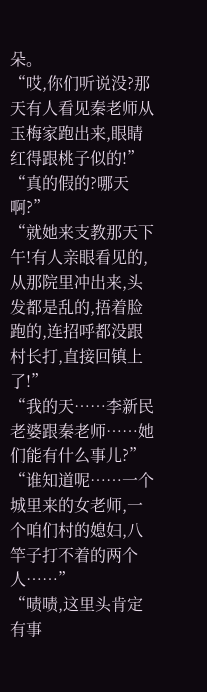朵。
“哎,你们听说没?那天有人看见秦老师从玉梅家跑出来,眼睛红得跟桃子似的!”
“真的假的?哪天啊?”
“就她来支教那天下午!有人亲眼看见的,从那院里冲出来,头发都是乱的,捂着脸跑的,连招呼都没跟村长打,直接回镇上了!”
“我的天……李新民老婆跟秦老师……她们能有什么事儿?”
“谁知道呢……一个城里来的女老师,一个咱们村的媳妇,八竿子打不着的两个人……”
“啧啧,这里头肯定有事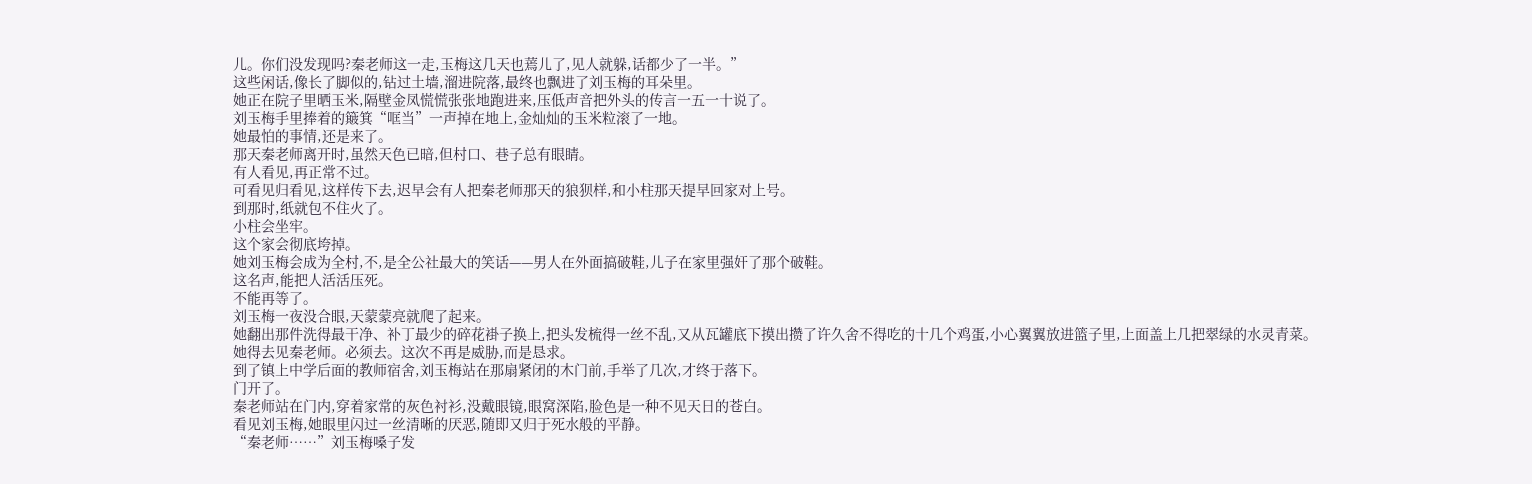儿。你们没发现吗?秦老师这一走,玉梅这几天也蔫儿了,见人就躲,话都少了一半。”
这些闲话,像长了脚似的,钻过土墙,溜进院落,最终也飘进了刘玉梅的耳朵里。
她正在院子里晒玉米,隔壁金凤慌慌张张地跑进来,压低声音把外头的传言一五一十说了。
刘玉梅手里捧着的簸箕“哐当”一声掉在地上,金灿灿的玉米粒滚了一地。
她最怕的事情,还是来了。
那天秦老师离开时,虽然天色已暗,但村口、巷子总有眼睛。
有人看见,再正常不过。
可看见归看见,这样传下去,迟早会有人把秦老师那天的狼狈样,和小柱那天提早回家对上号。
到那时,纸就包不住火了。
小柱会坐牢。
这个家会彻底垮掉。
她刘玉梅会成为全村,不,是全公社最大的笑话——男人在外面搞破鞋,儿子在家里强奸了那个破鞋。
这名声,能把人活活压死。
不能再等了。
刘玉梅一夜没合眼,天蒙蒙亮就爬了起来。
她翻出那件洗得最干净、补丁最少的碎花褂子换上,把头发梳得一丝不乱,又从瓦罐底下摸出攒了许久舍不得吃的十几个鸡蛋,小心翼翼放进篮子里,上面盖上几把翠绿的水灵青菜。
她得去见秦老师。必须去。这次不再是威胁,而是恳求。
到了镇上中学后面的教师宿舍,刘玉梅站在那扇紧闭的木门前,手举了几次,才终于落下。
门开了。
秦老师站在门内,穿着家常的灰色衬衫,没戴眼镜,眼窝深陷,脸色是一种不见天日的苍白。
看见刘玉梅,她眼里闪过一丝清晰的厌恶,随即又归于死水般的平静。
“秦老师……”刘玉梅嗓子发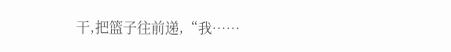干,把篮子往前递,“我……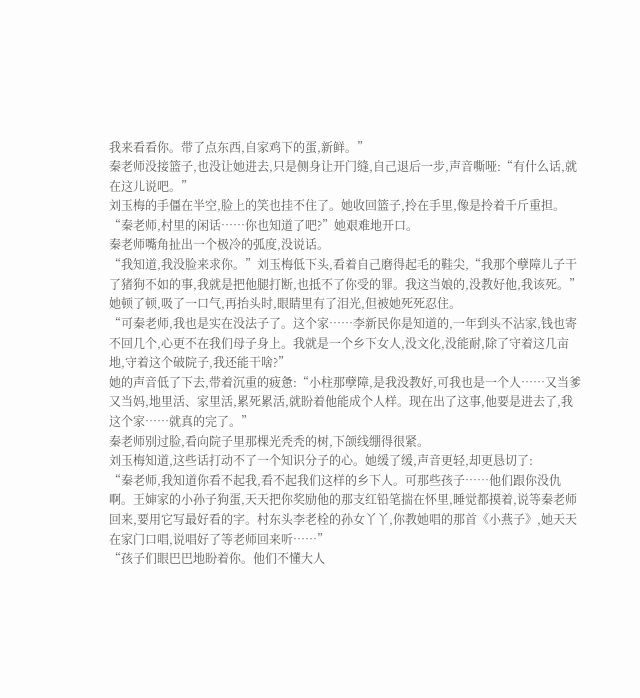我来看看你。带了点东西,自家鸡下的蛋,新鲜。”
秦老师没接篮子,也没让她进去,只是侧身让开门缝,自己退后一步,声音嘶哑:“有什么话,就在这儿说吧。”
刘玉梅的手僵在半空,脸上的笑也挂不住了。她收回篮子,拎在手里,像是拎着千斤重担。
“秦老师,村里的闲话……你也知道了吧?”她艰难地开口。
秦老师嘴角扯出一个极冷的弧度,没说话。
“我知道,我没脸来求你。”刘玉梅低下头,看着自己磨得起毛的鞋尖,“我那个孽障儿子干了猪狗不如的事,我就是把他腿打断,也抵不了你受的罪。我这当娘的,没教好他,我该死。”
她顿了顿,吸了一口气,再抬头时,眼睛里有了泪光,但被她死死忍住。
“可秦老师,我也是实在没法子了。这个家……李新民你是知道的,一年到头不沾家,钱也寄不回几个,心更不在我们母子身上。我就是一个乡下女人,没文化,没能耐,除了守着这几亩地,守着这个破院子,我还能干啥?”
她的声音低了下去,带着沉重的疲惫:“小柱那孽障,是我没教好,可我也是一个人……又当爹又当妈,地里活、家里活,累死累活,就盼着他能成个人样。现在出了这事,他要是进去了,我这个家……就真的完了。”
秦老师别过脸,看向院子里那棵光秃秃的树,下颌线绷得很紧。
刘玉梅知道,这些话打动不了一个知识分子的心。她缓了缓,声音更轻,却更恳切了:
“秦老师,我知道你看不起我,看不起我们这样的乡下人。可那些孩子……他们跟你没仇啊。王婶家的小孙子狗蛋,天天把你奖励他的那支红铅笔揣在怀里,睡觉都摸着,说等秦老师回来,要用它写最好看的字。村东头李老栓的孙女丫丫,你教她唱的那首《小燕子》,她天天在家门口唱,说唱好了等老师回来听……”
“孩子们眼巴巴地盼着你。他们不懂大人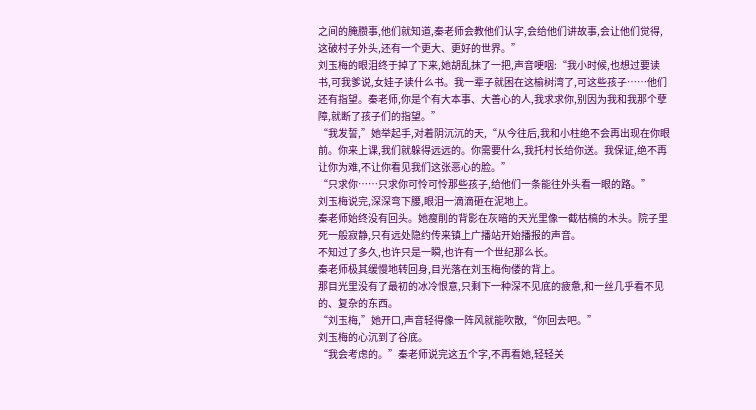之间的腌臜事,他们就知道,秦老师会教他们认字,会给他们讲故事,会让他们觉得,这破村子外头,还有一个更大、更好的世界。”
刘玉梅的眼泪终于掉了下来,她胡乱抹了一把,声音哽咽:“我小时候,也想过要读书,可我爹说,女娃子读什么书。我一辈子就困在这榆树湾了,可这些孩子……他们还有指望。秦老师,你是个有大本事、大善心的人,我求求你,别因为我和我那个孽障,就断了孩子们的指望。”
“我发誓,”她举起手,对着阴沉沉的天,“从今往后,我和小柱绝不会再出现在你眼前。你来上课,我们就躲得远远的。你需要什么,我托村长给你送。我保证,绝不再让你为难,不让你看见我们这张恶心的脸。”
“只求你……只求你可怜可怜那些孩子,给他们一条能往外头看一眼的路。”
刘玉梅说完,深深弯下腰,眼泪一滴滴砸在泥地上。
秦老师始终没有回头。她瘦削的背影在灰暗的天光里像一截枯槁的木头。院子里死一般寂静,只有远处隐约传来镇上广播站开始播报的声音。
不知过了多久,也许只是一瞬,也许有一个世纪那么长。
秦老师极其缓慢地转回身,目光落在刘玉梅佝偻的背上。
那目光里没有了最初的冰冷恨意,只剩下一种深不见底的疲惫,和一丝几乎看不见的、复杂的东西。
“刘玉梅,”她开口,声音轻得像一阵风就能吹散,“你回去吧。”
刘玉梅的心沉到了谷底。
“我会考虑的。”秦老师说完这五个字,不再看她,轻轻关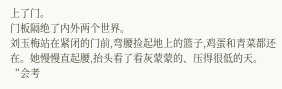上了门。
门板隔绝了内外两个世界。
刘玉梅站在紧闭的门前,弯腰捡起地上的篮子,鸡蛋和青菜都还在。她慢慢直起腰,抬头看了看灰蒙蒙的、压得很低的天。
“会考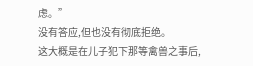虑。”
没有答应,但也没有彻底拒绝。
这大概是在儿子犯下那等禽兽之事后,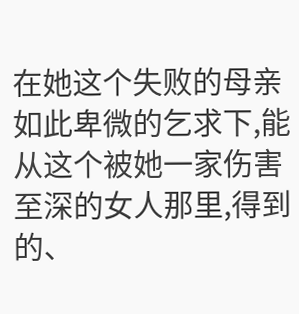在她这个失败的母亲如此卑微的乞求下,能从这个被她一家伤害至深的女人那里,得到的、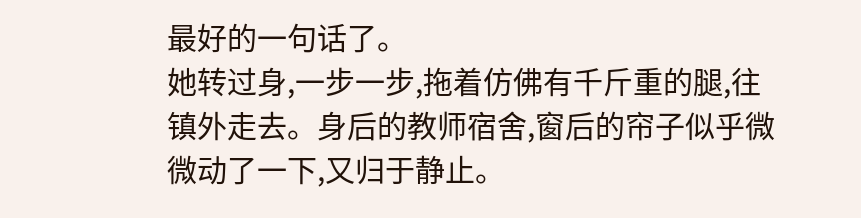最好的一句话了。
她转过身,一步一步,拖着仿佛有千斤重的腿,往镇外走去。身后的教师宿舍,窗后的帘子似乎微微动了一下,又归于静止。